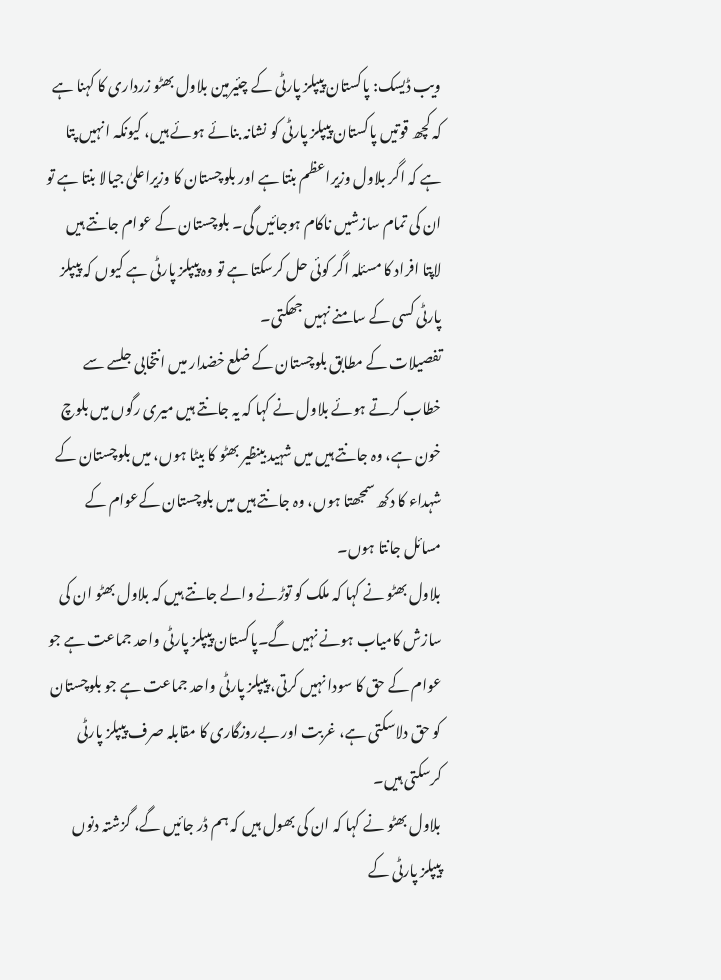ویب ڈیسک: پاکستان پیپلز پارٹی کے چئیرمین بلاول بھٹو زرداری کا کہنا ہے کہ کچھ قوتیں پاکستان پیپلز پارٹی کو نشانہ بنائے ہوئے ہیں، کیونکہ انہیں پتا ہے کہ اگر بلاول وزیراعظم بنتا ہے اور بلوچستان کا وزیراعلیٰ جیالا بنتا ہے تو ان کی تمام سازشیں ناکام ہوجائیں گی۔ بلوچستان کے عوام جانتے ہیں لاپتا افراد کا مسئلہ اگر کوئی حل کرسکتا ہے تو وہ پیپلز پارٹی ہے کیوں کہ پیپلز پارٹی کسی کے سامنے نہیں جھکتی۔
تفصیلات کے مطابق بلوچستان کے ضلع خضدار میں انتخابی جلسے سے خطاب کرتے ہوئے بلاول نے کہا کہ یہ جانتے ہیں میری رگوں میں بلوچ خون ہے، وہ جانتے ہیں میں شہید بینظیر بھٹو کا بیٹا ہوں، میں بلوچستان کے شہداء کا دکھ سمجھتا ہوں، وہ جانتے ہیں میں بلوچستان کےعوام کے مسائل جانتا ہوں۔
بلاول بھٹو نے کہا کہ ملک کو توڑنے والے جانتے ہیں کہ بلاول بھٹو ان کی سازش کامیاب ہونے نہیں گے۔پاکستان پیپلز پارٹی واحد جماعت ہے جو عوام کے حق کا سودا نہیں کرتی، پیپلز پارٹی واحد جماعت ہے جو بلوچستان کو حق دلاسکتی ہے، غربت اور بےروزگاری کا مقابلہ صرف پیپلز پارٹی کرسکتی ہیں۔
بلاول بھٹو نے کہا کہ ان کی بھول ہیں کہ ہم ڈر جائیں گے، گزشتہ دنوں پیپلز پارٹی کے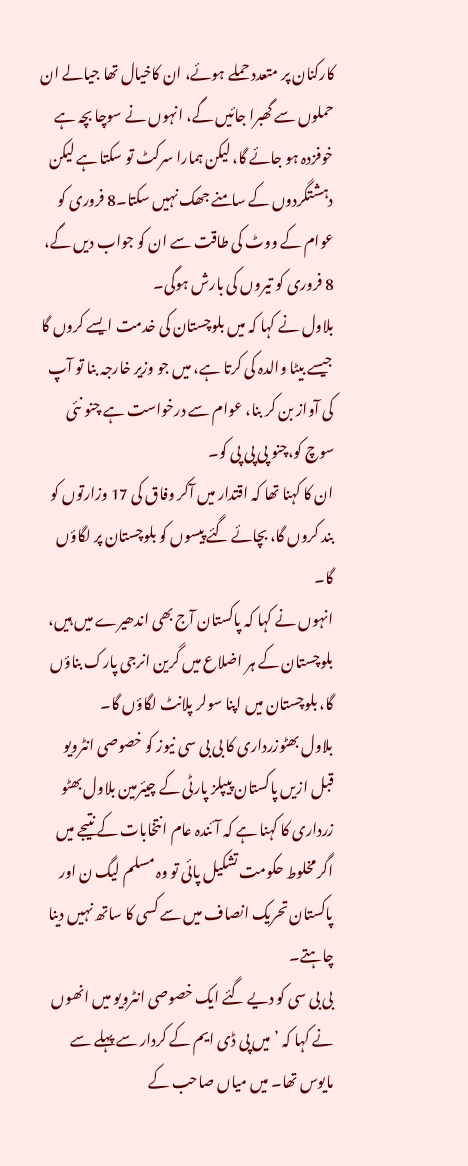کارکنان پر متعدد حملے ہوئے، ان کاخیال تھا جیالے ان حملوں سے گھبرا جائیں گے، انہوں نے سوچا بچہ ہے خوفزدہ ہو جائے گا، لیکن ہمارا سرکٹ تو سکتا ہے لیکن دہشتگردوں کے سامنے جھک نہیں سکتا۔8 فروری کو عوام کے ووٹ کی طاقت سے ان کو جواب دیں گے، 8 فروری کو تیروں کی بارش ہوگی۔
بلاول نے کہا کہ میں بلوچستان کی خدمت ایسے کروں گا جیسے بیٹا والدہ کی کرتا ہے، میں جو وزیر خارجہ بنا تو آپ کی آواز بن کر بنا، عوام سے درخواست ہے چنو نئی سوچ کو،چنو پی پی پی کو۔
ان کا کہنا تھا کہ اقتدار میں آکر وفاق کی 17 وزارتوں کو بند کروں گا، بچائے گئے پیسوں کو بلوچستان پر لگاؤں گا۔
انہوں نے کہا کہ پاکستان آج بھی اندھیرے میں ہیں، بلوچستان کے ہر اضلاع میں گرین انرجی پارک بناؤں گا، بلوچستان میں اپنا سولر پلانٹ لگاؤں گا۔
بلاول بھٹوزرداری کا بی بی سی نیوز کو خصوصی انٹرویو
قبل ازیں پاکستان پیپلز پارٹی کے چیئرمین بلاول بھٹو زرداری کا کہنا ہے کہ آئندہ عام انتخابات کے نتیجے میں اگر مخلوط حکومت تشکیل پائی تو وہ مسلم لیگ ن اور پاکستان تحریک انصاف میں سے کسی کا ساتھ نہیں دینا چاہتے۔
بی بی سی کو دیے گئے ایک خصوصی انٹرویو میں انھوں نے کہا کہ ’میں پی ڈی ایم کے کردار سے پہلے سے مایوس تھا۔ میں میاں صاحب کے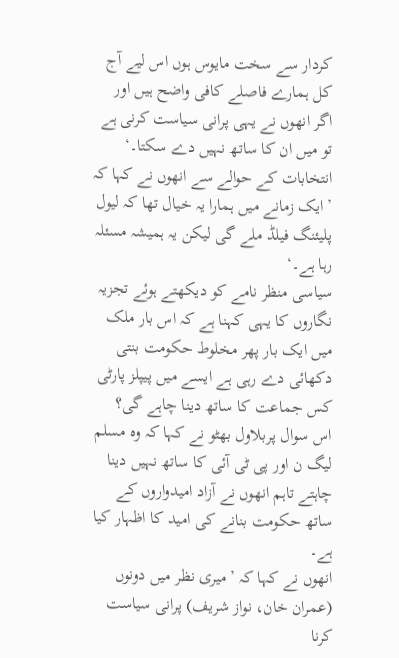کردار سے سخت مایوس ہوں اس لیے آج کل ہمارے فاصلے کافی واضح ہیں اور اگر انھوں نے یہی پرانی سیاست کرنی ہے تو میں ان کا ساتھ نہیں دے سکتا۔‘
انتخابات کے حوالے سے انھوں نے کہا کہ ’ایک زمانے میں ہمارا یہ خیال تھا کہ لیول پلیئنگ فیلڈ ملے گی لیکن یہ ہمیشہ مسئلہ رہا ہے۔‘
سیاسی منظر نامے کو دیکھتے ہوئے تجزیہ نگاروں کا یہی کہنا ہے کہ اس بار ملک میں ایک بار پھر مخلوط حکومت بنتی دکھائی دے رہی ہے ایسے میں پیپلز پارٹی کس جماعت کا ساتھ دینا چاہے گی؟
اس سوال پربلاول بھٹو نے کہا کہ وہ مسلم لیگ ن اور پی ٹی آئی کا ساتھ نہیں دینا چاہتے تاہم انھوں نے آزاد امیدواروں کے ساتھ حکومت بنانے کی امید کا اظہار کیا ہے۔
انھوں نے کہا کہ ’میری نظر میں دونوں (عمران خان، نواز شریف) پرانی سیاست کرنا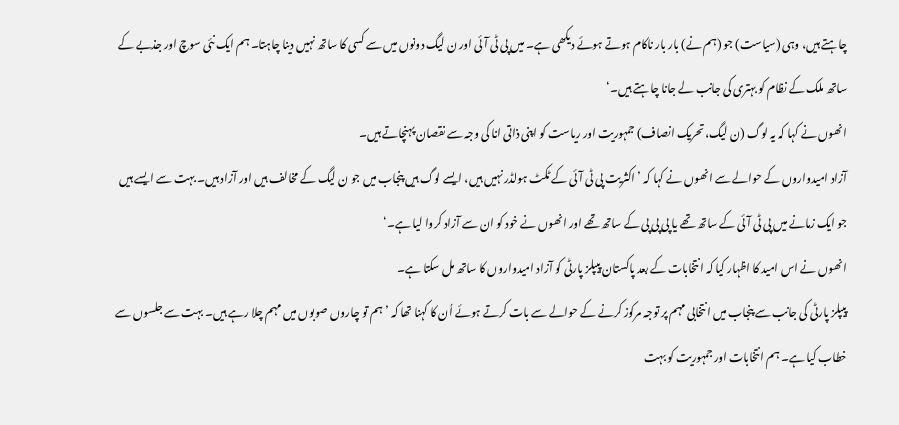چاہتے ہیں، وہی (سیاست) جو (ہم نے) بار بار ناکام ہوتے ہوئے دیکھی ہے۔ میں پی ٹی آئی اور ن لیگ دونوں میں سے کسی کا ساتھ نہیں دینا چاہتا۔ ہم ایک نئی سوچ اور جذبے کے ساتھ ملک کے نظام کو بہتری کی جانب لے جانا چاہتے ہیں۔‘
انھوں نے کہا کہ یہ لوگ (ن لیگ، تحریک انصاف) جمہوریت اور ریاست کو اپنی ذاتی انا کی وجہ سے نقصان پہنچاتے ہیں۔
آزاد امیدواروں کے حوالے سے انھوں نے کہا کہ ’اکثریت پی ٹی آئی کے ٹکٹ ہولڈر نہیں ہیں، ایسے لوگ ہیں پنجاب میں جو ن لیگ کے مخالف ہیں اور آزاد ہیں۔ بہت سے ایسے ہیں جو ایک زمانے میں پی ٹی آئی کے ساتھ تھے یا پی پی پی کے ساتھ تھے اور انھوں نے خود کو ان سے آزاد کروا لیا ہے۔‘
انھوں نے اس امید کا اظہار کیا کہ انتخابات کے بعد پاکستان پیپلز پارٹی کو آزاد امیدواروں کا ساتھ مل سکتا ہے۔
پیپلز پارٹی کی جانب سے پنجاب میں انتخابی مہم پر توجہ مرکوز کرنے کے حوالے سے بات کرتے ہوئے اُن کا کہنا تھا کہ ’ہم تو چاروں صوبوں میں مہم چلا رہے ہیں۔ بہت سے جلسوں سے خطاب کیا ہے۔ ہم انتخابات اور جمہوریت کو بہت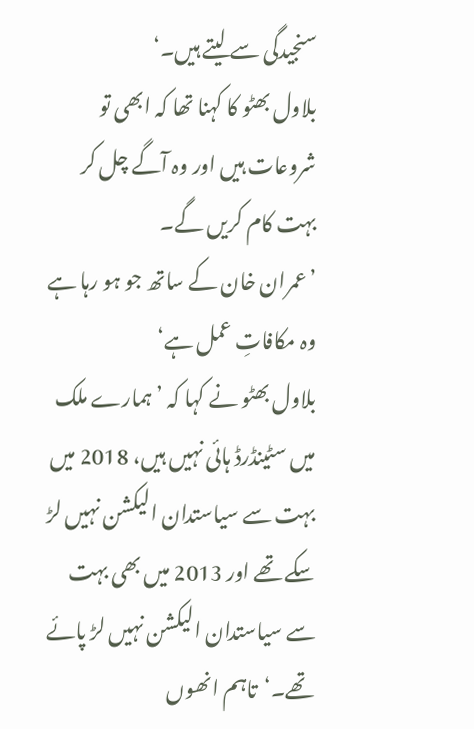سنجیدگی سے لیتے ہیں۔‘
بلاول بھٹو کا کہنا تھا کہ ابھی تو شروعات ہیں اور وہ آگے چل کر بہت کام کریں گے۔
’عمران خان کے ساتھ جو ہو رہا ہے وہ مکافاتِ عمل ہے‘
بلاول بھٹو نے کہا کہ ’ہمارے ملک میں سٹینڈرڈ ہائی نہیں ہیں، 2018 میں بہت سے سیاستدان الیکشن نہیں لڑ سکے تھے اور 2013 میں بھی بہت سے سیاستدان الیکشن نہیں لڑ پائے تھے۔‘تاہم انھوں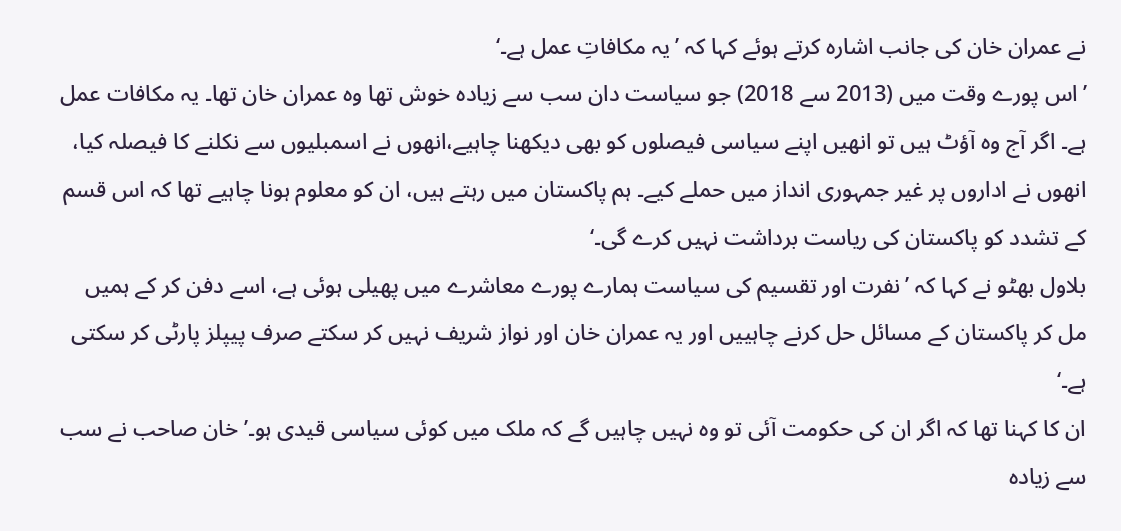نے عمران خان کی جانب اشارہ کرتے ہوئے کہا کہ ’یہ مکافاتِ عمل ہے۔‘
’اس پورے وقت میں (2013 سے 2018) جو سیاست دان سب سے زیادہ خوش تھا وہ عمران خان تھا۔ یہ مکافات عمل ہے۔ اگر آج وہ آؤٹ ہیں تو انھیں اپنے سیاسی فیصلوں کو بھی دیکھنا چاہیے،انھوں نے اسمبلیوں سے نکلنے کا فیصلہ کیا، انھوں نے اداروں پر غیر جمہوری انداز میں حملے کیے۔ ہم پاکستان میں رہتے ہیں، ان کو معلوم ہونا چاہیے تھا کہ اس قسم کے تشدد کو پاکستان کی ریاست برداشت نہیں کرے گی۔‘
بلاول بھٹو نے کہا کہ ’نفرت اور تقسیم کی سیاست ہمارے پورے معاشرے میں پھیلی ہوئی ہے، اسے دفن کر کے ہمیں مل کر پاکستان کے مسائل حل کرنے چاہییں اور یہ عمران خان اور نواز شریف نہیں کر سکتے صرف پیپلز پارٹی کر سکتی ہے۔‘
ان کا کہنا تھا کہ اگر ان کی حکومت آئی تو وہ نہیں چاہیں گے کہ ملک میں کوئی سیاسی قیدی ہو۔’خان صاحب نے سب سے زیادہ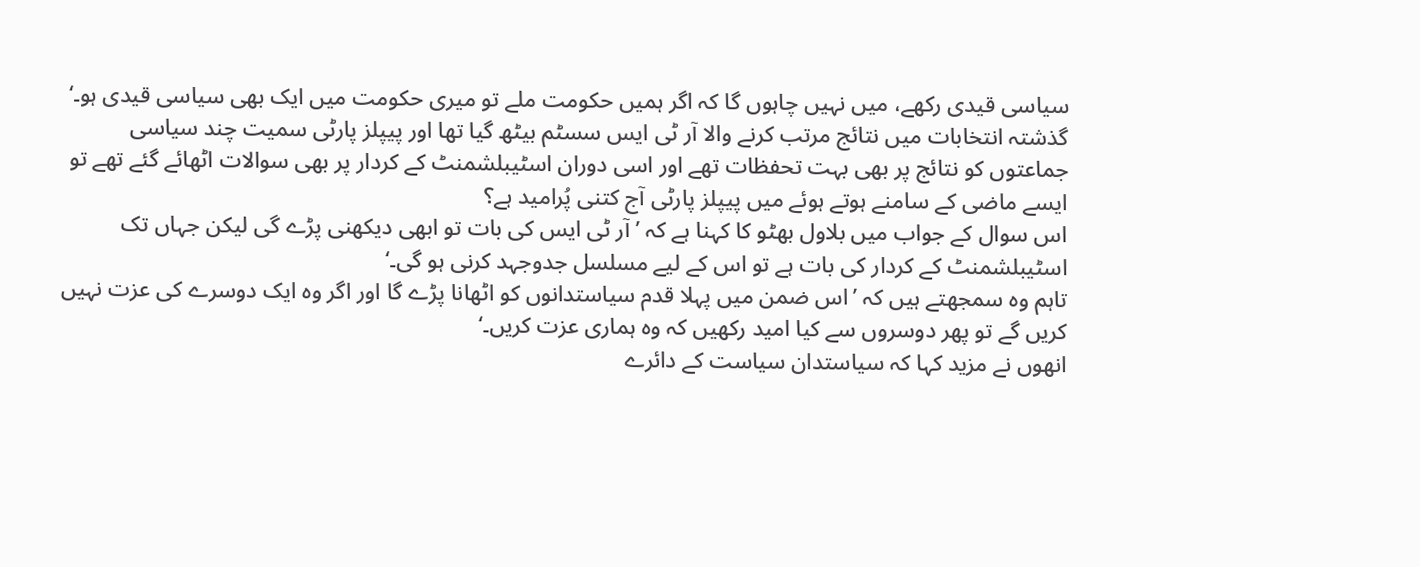سیاسی قیدی رکھے، میں نہیں چاہوں گا کہ اگر ہمیں حکومت ملے تو میری حکومت میں ایک بھی سیاسی قیدی ہو۔‘
گذشتہ انتخابات میں نتائج مرتب کرنے والا آر ٹی ایس سسٹم بیٹھ گیا تھا اور پیپلز پارٹی سمیت چند سیاسی جماعتوں کو نتائج پر بھی بہت تحفظات تھے اور اسی دوران اسٹیبلشمنٹ کے کردار پر بھی سوالات اٹھائے گئے تھے تو ایسے ماضی کے سامنے ہوتے ہوئے میں پیپلز پارٹی آج کتنی پُرامید ہے؟
اس سوال کے جواب میں بلاول بھٹو کا کہنا ہے کہ ’آر ٹی ایس کی بات تو ابھی دیکھنی پڑے گی لیکن جہاں تک اسٹیبلشمنٹ کے کردار کی بات ہے تو اس کے لیے مسلسل جدوجہد کرنی ہو گی۔‘
تاہم وہ سمجھتے ہیں کہ ’اس ضمن میں پہلا قدم سیاستدانوں کو اٹھانا پڑے گا اور اگر وہ ایک دوسرے کی عزت نہیں کریں گے تو پھر دوسروں سے کیا امید رکھیں کہ وہ ہماری عزت کریں۔‘
انھوں نے مزید کہا کہ سیاستدان سیاست کے دائرے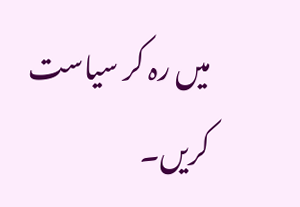میں رہ کر سیاست کریں۔